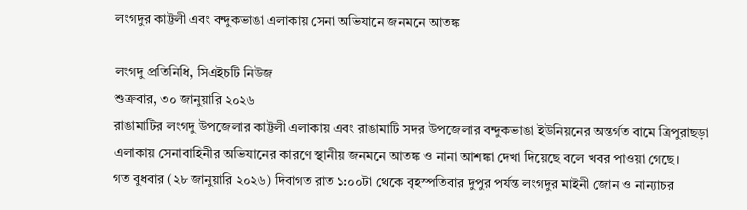লংগদুর কাট্টলী এবং বন্দুকভাঙা এলাকায় সেনা অভিযানে জনমনে আতঙ্ক

লংগদু প্রতিনিধি, সিএইচটি নিউজ
শুক্রবার, ৩০ জানুয়ারি ২০২৬
রাঙামাটির লংগদু উপজেলার কাট্টলী এলাকায় এবং রাঙামাটি সদর উপজেলার বন্দুকভাঙা ইউনিয়নের অন্তর্গত বামে ত্রিপুরাছড়া এলাকায় সেনাবাহিনীর অভিযানের কারণে স্থানীয় জনমনে আতঙ্ক ও নানা আশঙ্কা দেখা দিয়েছে বলে খবর পাওয়া গেছে।
গত বুধবার (২৮ জানুয়ারি ২০২৬) দিবাগত রাত ১:০০টা থেকে বৃহস্পতিবার দুপুর পর্যন্ত লংগদুর মাইনী জোন ও নান্যাচর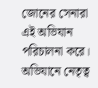জোনের সেনারা এই অভিযান পরিচালনা করে।
অভিযানে নেতৃত্ব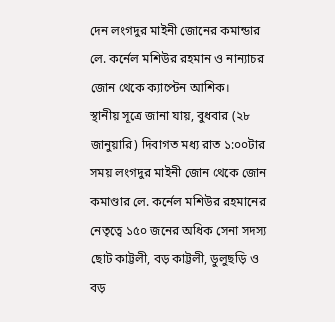দেন লংগদুর মাইনী জোনের কমান্ডার লে. কর্নেল মশিউর রহমান ও নান্যাচর জোন থেকে ক্যাপ্টেন আশিক।
স্থানীয় সূত্রে জানা যায়, বুধবার (২৮ জানুয়ারি) দিবাগত মধ্য রাত ১:০০টার সময় লংগদুর মাইনী জোন থেকে জোন কমাণ্ডার লে. কর্নেল মশিউর রহমানের নেতৃত্বে ১৫০ জনের অধিক সেনা সদস্য ছোট কাট্টলী, বড় কাট্টলী, ডুলুছড়ি ও বড়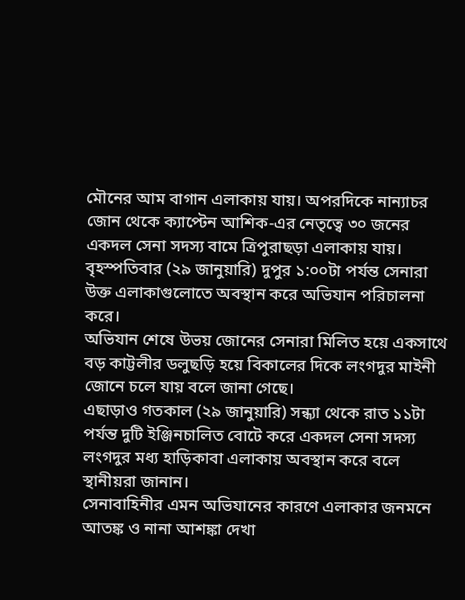মৌনের আম বাগান এলাকায় যায়। অপরদিকে নান্যাচর জোন থেকে ক্যাপ্টেন আশিক-এর নেতৃত্বে ৩০ জনের একদল সেনা সদস্য বামে ত্রিপুরাছড়া এলাকায় যায়। বৃহস্পতিবার (২৯ জানুয়ারি) দুপুর ১:০০টা পর্যন্ত সেনারা উক্ত এলাকাগুলোতে অবস্থান করে অভিযান পরিচালনা করে।
অভিযান শেষে উভয় জোনের সেনারা মিলিত হয়ে একসাথে বড় কাট্টলীর ডলুছড়ি হয়ে বিকালের দিকে লংগদুর মাইনী জোনে চলে যায় বলে জানা গেছে।
এছাড়াও গতকাল (২৯ জানুয়ারি) সন্ধ্যা থেকে রাত ১১টা পর্যন্ত দুটি ইঞ্জিনচালিত বোটে করে একদল সেনা সদস্য লংগদুর মধ্য হাড়িকাবা এলাকায় অবস্থান করে বলে স্থানীয়রা জানান।
সেনাবাহিনীর এমন অভিযানের কারণে এলাকার জনমনে আতঙ্ক ও নানা আশঙ্কা দেখা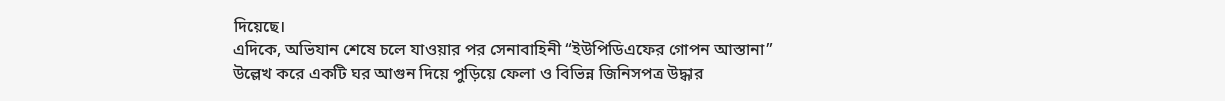দিয়েছে।
এদিকে, অভিযান শেষে চলে যাওয়ার পর সেনাবাহিনী “ইউপিডিএফের গোপন আস্তানা” উল্লেখ করে একটি ঘর আগুন দিয়ে পুড়িয়ে ফেলা ও বিভিন্ন জিনিসপত্র উদ্ধার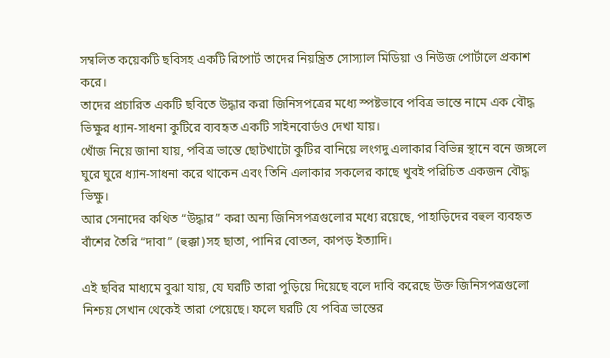সম্বলিত কয়েকটি ছবিসহ একটি রিপোর্ট তাদের নিয়ন্ত্রিত সোস্যাল মিডিয়া ও নিউজ পোর্টালে প্রকাশ করে।
তাদের প্রচারিত একটি ছবিতে উদ্ধার করা জিনিসপত্রের মধ্যে স্পষ্টভাবে পবিত্র ভান্তে নামে এক বৌদ্ধ ভিক্ষুর ধ্যান-সাধনা কুটিরে ব্যবহৃত একটি সাইনবোর্ডও দেখা যায়।
খোঁজ নিয়ে জানা যায়, পবিত্র ভান্তে ছোটখাটো কুটির বানিয়ে লংগদু এলাকার বিভিন্ন স্থানে বনে জঙ্গলে ঘুরে ঘুরে ধ্যান-সাধনা করে থাকেন এবং তিনি এলাকার সকলের কাছে খুবই পরিচিত একজন বৌদ্ধ ভিক্ষু।
আর সেনাদের কথিত “উদ্ধার” করা অন্য জিনিসপত্রগুলোর মধ্যে রয়েছে, পাহাড়িদের বহুল ব্যবহৃত বাঁশের তৈরি “দাবা” (হুক্কা)সহ ছাতা, পানির বোতল, কাপড় ইত্যাদি।

এই ছবির মাধ্যমে বুঝা যায়, যে ঘরটি তারা পুড়িয়ে দিয়েছে বলে দাবি করেছে উক্ত জিনিসপত্রগুলো নিশ্চয় সেখান থেকেই তারা পেয়েছে। ফলে ঘরটি যে পবিত্র ভান্তের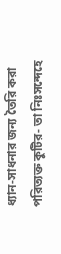ধ্যান-সাধনার জন্য তৈরি করা পরিত্যক্ত কুটির- তা নিঃসন্দেহে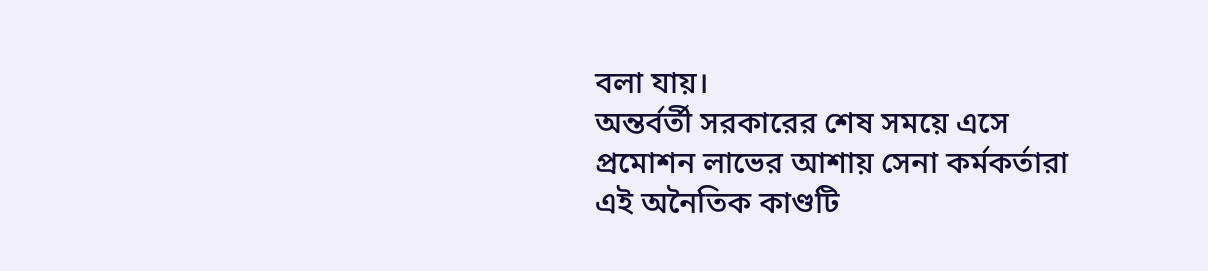বলা যায়।
অন্তর্বর্তী সরকারের শেষ সময়ে এসে প্রমোশন লাভের আশায় সেনা কর্মকর্তারা এই অনৈতিক কাণ্ডটি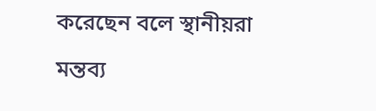করেছেন বলে স্থানীয়রা মন্তব্য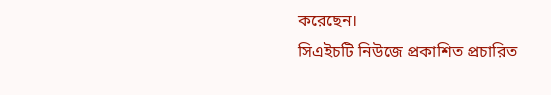করেছেন।
সিএইচটি নিউজে প্রকাশিত প্রচারিত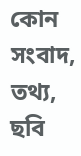কোন সংবাদ, তথ্য, ছবি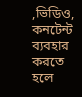,ভিডিও, কনটেন্ট ব্যবহার করতে হলে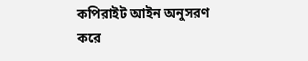কপিরাইট আইন অনুসরণ করে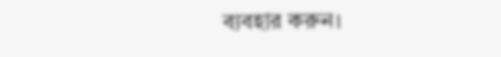ব্যবহার করুন।